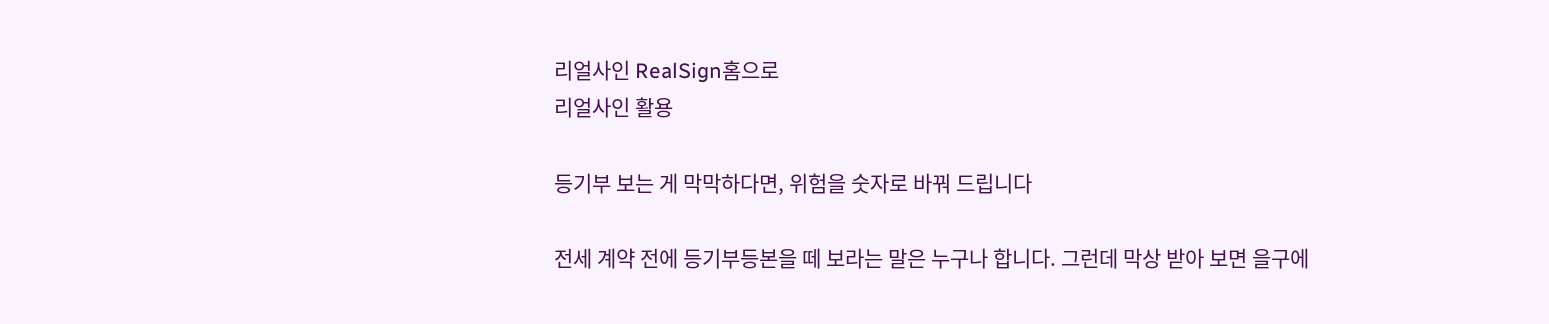리얼사인 RealSign홈으로
리얼사인 활용

등기부 보는 게 막막하다면, 위험을 숫자로 바꿔 드립니다

전세 계약 전에 등기부등본을 떼 보라는 말은 누구나 합니다. 그런데 막상 받아 보면 을구에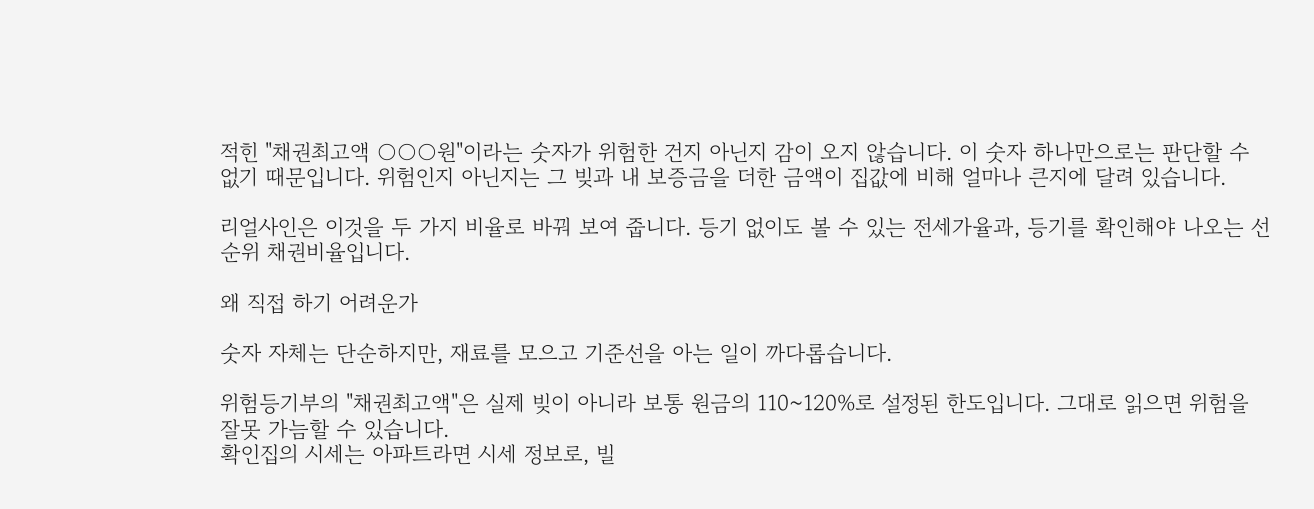적힌 "채권최고액 ○○○원"이라는 숫자가 위험한 건지 아닌지 감이 오지 않습니다. 이 숫자 하나만으로는 판단할 수 없기 때문입니다. 위험인지 아닌지는 그 빚과 내 보증금을 더한 금액이 집값에 비해 얼마나 큰지에 달려 있습니다.

리얼사인은 이것을 두 가지 비율로 바꿔 보여 줍니다. 등기 없이도 볼 수 있는 전세가율과, 등기를 확인해야 나오는 선순위 채권비율입니다.

왜 직접 하기 어려운가

숫자 자체는 단순하지만, 재료를 모으고 기준선을 아는 일이 까다롭습니다.

위험등기부의 "채권최고액"은 실제 빚이 아니라 보통 원금의 110~120%로 설정된 한도입니다. 그대로 읽으면 위험을 잘못 가늠할 수 있습니다.
확인집의 시세는 아파트라면 시세 정보로, 빌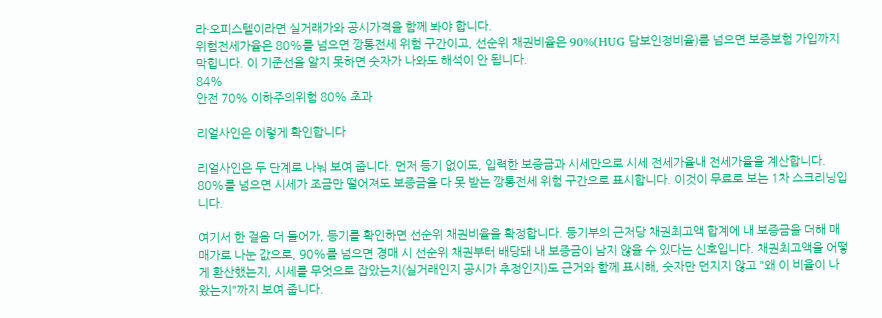라·오피스텔이라면 실거래가와 공시가격을 함께 봐야 합니다.
위험전세가율은 80%를 넘으면 깡통전세 위험 구간이고, 선순위 채권비율은 90%(HUG 담보인정비율)를 넘으면 보증보험 가입까지 막힙니다. 이 기준선을 알지 못하면 숫자가 나와도 해석이 안 됩니다.
84%
안전 70% 이하주의위험 80% 초과

리얼사인은 이렇게 확인합니다

리얼사인은 두 단계로 나눠 보여 줍니다. 먼저 등기 없이도, 입력한 보증금과 시세만으로 시세 전세가율내 전세가율을 계산합니다. 80%를 넘으면 시세가 조금만 떨어져도 보증금을 다 못 받는 깡통전세 위험 구간으로 표시합니다. 이것이 무료로 보는 1차 스크리닝입니다.

여기서 한 걸음 더 들어가, 등기를 확인하면 선순위 채권비율을 확정합니다. 등기부의 근저당 채권최고액 합계에 내 보증금을 더해 매매가로 나눈 값으로, 90%를 넘으면 경매 시 선순위 채권부터 배당돼 내 보증금이 남지 않을 수 있다는 신호입니다. 채권최고액을 어떻게 환산했는지, 시세를 무엇으로 잡았는지(실거래인지 공시가 추정인지)도 근거와 함께 표시해, 숫자만 던지지 않고 "왜 이 비율이 나왔는지"까지 보여 줍니다.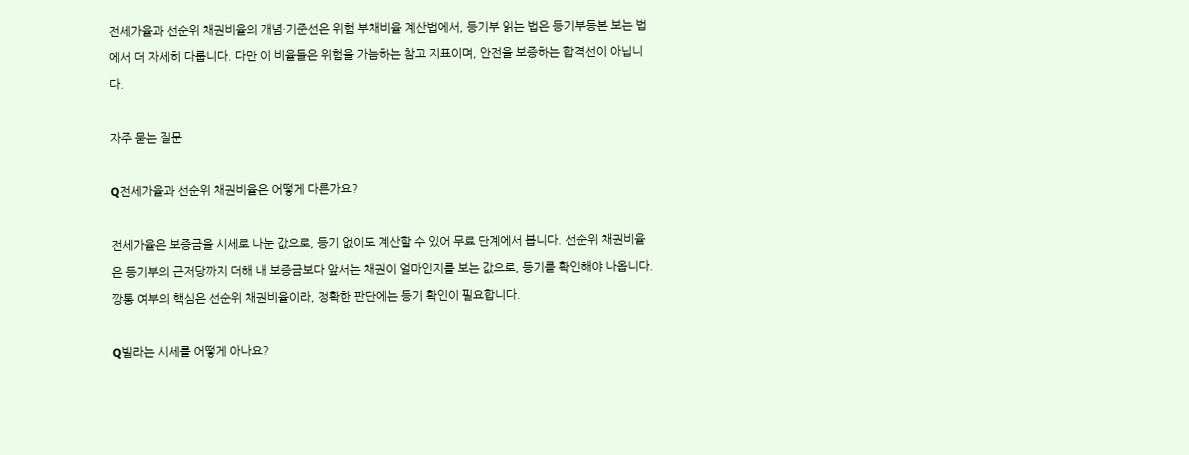전세가율과 선순위 채권비율의 개념·기준선은 위험 부채비율 계산법에서, 등기부 읽는 법은 등기부등본 보는 법에서 더 자세히 다룹니다. 다만 이 비율들은 위험을 가늠하는 참고 지표이며, 안전을 보증하는 합격선이 아닙니다.

자주 묻는 질문

Q전세가율과 선순위 채권비율은 어떻게 다른가요?

전세가율은 보증금을 시세로 나눈 값으로, 등기 없이도 계산할 수 있어 무료 단계에서 봅니다. 선순위 채권비율은 등기부의 근저당까지 더해 내 보증금보다 앞서는 채권이 얼마인지를 보는 값으로, 등기를 확인해야 나옵니다. 깡통 여부의 핵심은 선순위 채권비율이라, 정확한 판단에는 등기 확인이 필요합니다.

Q빌라는 시세를 어떻게 아나요?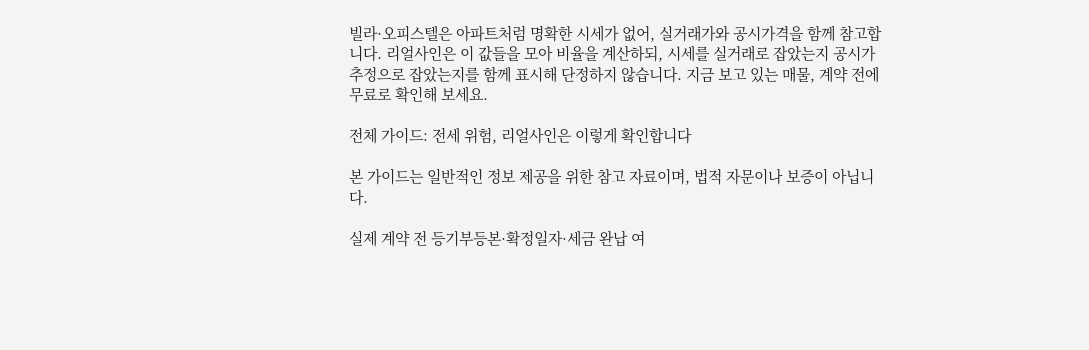빌라·오피스텔은 아파트처럼 명확한 시세가 없어, 실거래가와 공시가격을 함께 참고합니다. 리얼사인은 이 값들을 모아 비율을 계산하되, 시세를 실거래로 잡았는지 공시가 추정으로 잡았는지를 함께 표시해 단정하지 않습니다. 지금 보고 있는 매물, 계약 전에 무료로 확인해 보세요.

전체 가이드: 전세 위험, 리얼사인은 이렇게 확인합니다

본 가이드는 일반적인 정보 제공을 위한 참고 자료이며, 법적 자문이나 보증이 아닙니다.

실제 계약 전 등기부등본·확정일자·세금 완납 여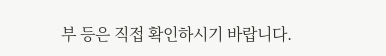부 등은 직접 확인하시기 바랍니다.